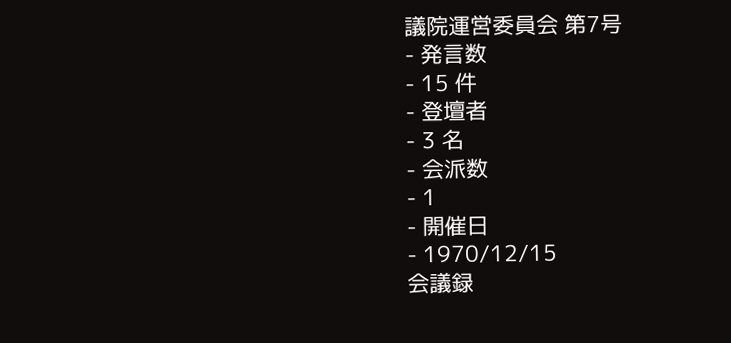議院運営委員会 第7号
- 発言数
- 15 件
- 登壇者
- 3 名
- 会派数
- 1
- 開催日
- 1970/12/15
会議録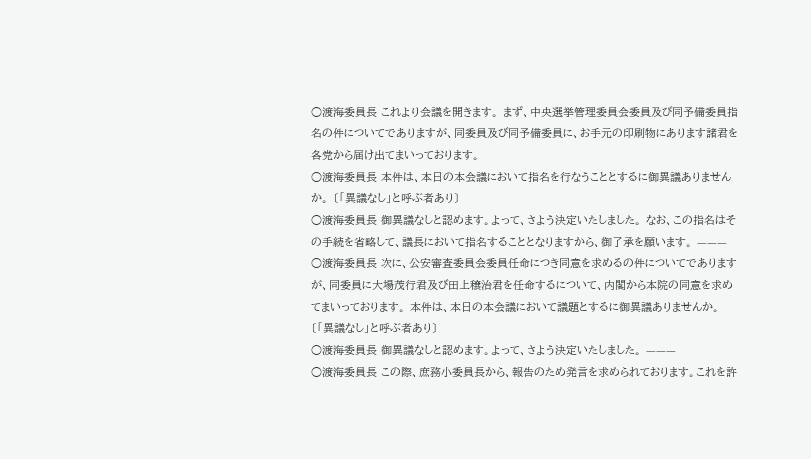○渡海委員長 これより会議を開きます。 まず、中央選挙管理委員会委員及び同予備委員指名の件についてでありますが、同委員及び同予備委員に、お手元の印刷物にあります諸君を各党から届け出てまいっております。
○渡海委員長 本件は、本日の本会議において指名を行なうこととするに御異議ありませんか。 〔「異議なし」と呼ぶ者あり〕
○渡海委員長 御異議なしと認めます。よって、さよう決定いたしました。 なお、この指名はその手続を省略して、議長において指名することとなりますから、御了承を願います。 ———
○渡海委員長 次に、公安審査委員会委員任命につき同意を求めるの件についてでありますが、同委員に大場茂行君及び田上穣治君を任命するについて、内閣から本院の同意を求めてまいっております。 本件は、本日の本会議において議題とするに御異議ありませんか。 〔「異議なし」と呼ぶ者あり〕
○渡海委員長 御異議なしと認めます。よって、さよう決定いたしました。 ———
○渡海委員長 この際、庶務小委員長から、報告のため発言を求められております。これを許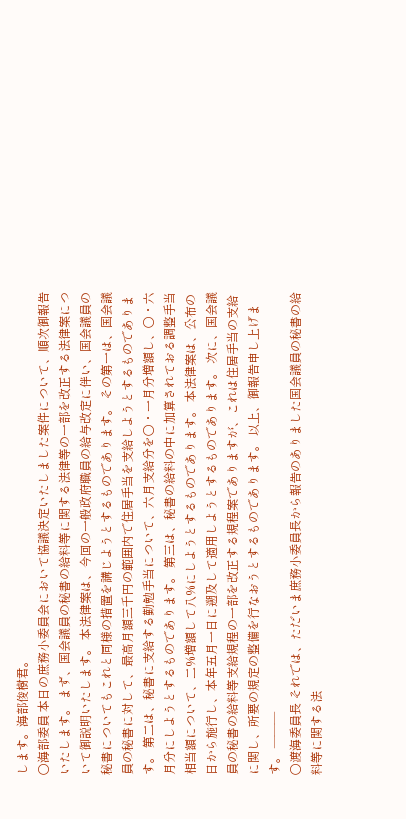します。海部俊樹君。
○海部委員 本日の庶務小委員会において協議決定いたしました案件について、順次御報告いたします。 まず、国会議員の秘書の給料等に関する法律等の一部を改正する法律案について御説明いたします。 本法律案は、今回の一般政府職員の給与改定に伴い、国会議員の秘書についてもこれと同様の措置を講じようとするものであります。 その第一は、国会議員の秘書に対して、最高月額三千円の範囲内で住居手当を支給しようとするものであります。 第二は、秘書に支給する勤勉手当について、六月支給分を〇・一月分増額し、〇・六月分にしようとするものであります。 第三は、秘書の給料の中に加算されておる調整手当相当額について、二%増額して八%にしようとするものであります。 本法律案は、公布の日から施行し、本年五月一日に遡及して適用しようとするものであります。 次に、国会議員の秘書の給料等支給規程の一部を改正する規程案でありますが、これは住居手当の支給に関し、所要の規定の整備を行なおうとするものであります。 以上、御報告申し上げます。 ———
○渡海委員長 それでは、ただいま庶務小委員長から報告のありました国会議員の秘書の給料等に関する法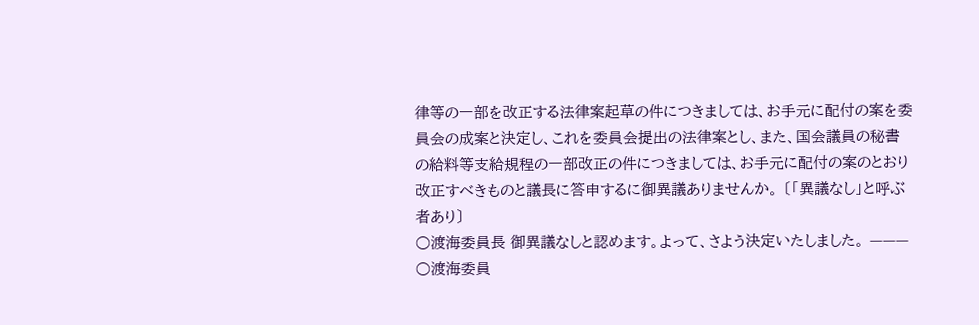律等の一部を改正する法律案起草の件につきましては、お手元に配付の案を委員会の成案と決定し、これを委員会提出の法律案とし、また、国会議員の秘書の給料等支給規程の一部改正の件につきましては、お手元に配付の案のとおり改正すべきものと議長に答申するに御異議ありませんか。 〔「異議なし」と呼ぶ者あり〕
○渡海委員長 御異議なしと認めます。よって、さよう決定いたしました。 ———
○渡海委員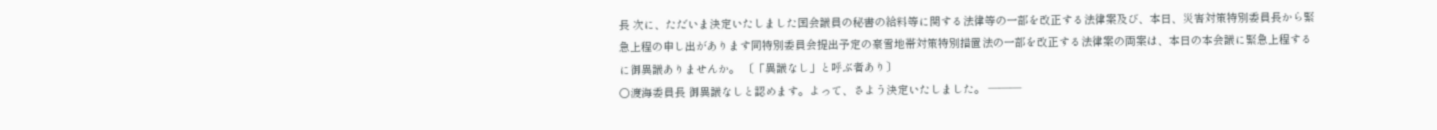長 次に、ただいま決定いたしました国会議員の秘書の給料等に関する法律等の一部を改正する法律案及び、本日、災害対策特別委員長から緊急上程の申し出があります同特別委員会提出予定の豪雪地帯対策特別措置法の一部を改正する法律案の両案は、本日の本会議に緊急上程するに御異議ありませんか。 〔「異議なし」と呼ぶ者あり〕
○渡海委員長 御異議なしと認めます。よって、さよう決定いたしました。 ———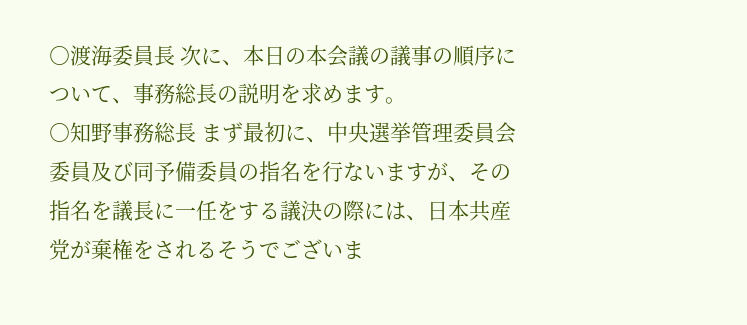○渡海委員長 次に、本日の本会議の議事の順序について、事務総長の説明を求めます。
○知野事務総長 まず最初に、中央選挙管理委員会委員及び同予備委員の指名を行ないますが、その指名を議長に一任をする議決の際には、日本共産党が棄権をされるそうでございま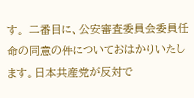す。 二番目に、公安審査委員会委員任命の同意の件についておはかりいたします。日本共産党が反対で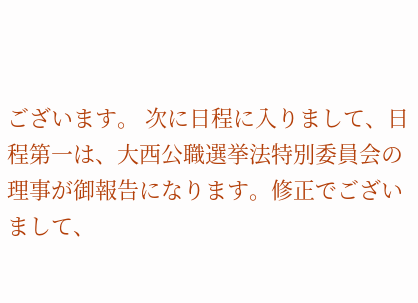ございます。 次に日程に入りまして、日程第一は、大西公職選挙法特別委員会の理事が御報告になります。修正でございまして、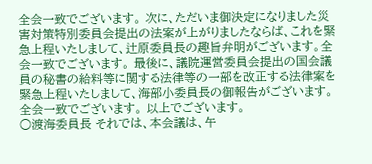全会一致でございます。 次に、ただいま御決定になりました災害対策特別委員会提出の法案が上がりましたならば、これを緊急上程いたしまして、辻原委員長の趣旨弁明がございます。全会一致でございます。 最後に、議院運営委員会提出の国会議員の秘書の給料等に関する法律等の一部を改正する法律案を緊急上程いたしまして、海部小委員長の御報告がございます。全会一致でございます。 以上でございます。
○渡海委員長 それでは、本会議は、午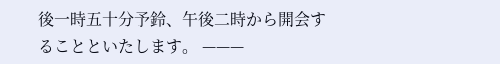後一時五十分予鈴、午後二時から開会することといたします。 ———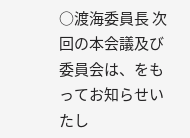○渡海委員長 次回の本会議及び委員会は、をもってお知らせいたし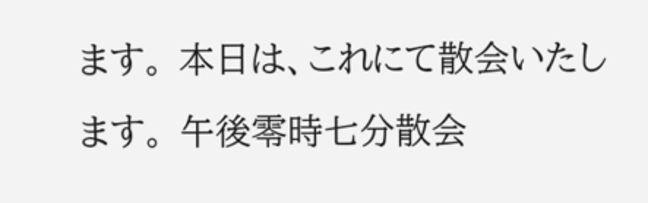ます。 本日は、これにて散会いたします。 午後零時七分散会